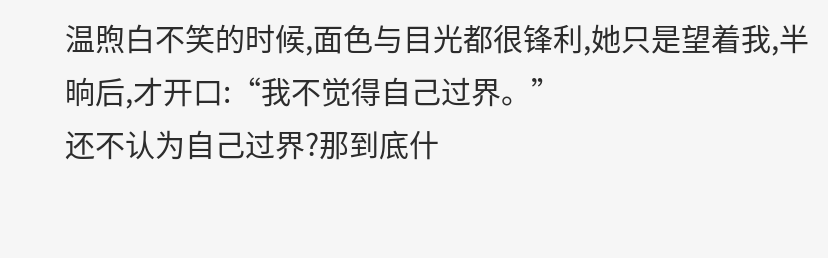温煦白不笑的时候,面色与目光都很锋利,她只是望着我,半晌后,才开口:“我不觉得自己过界。”
还不认为自己过界?那到底什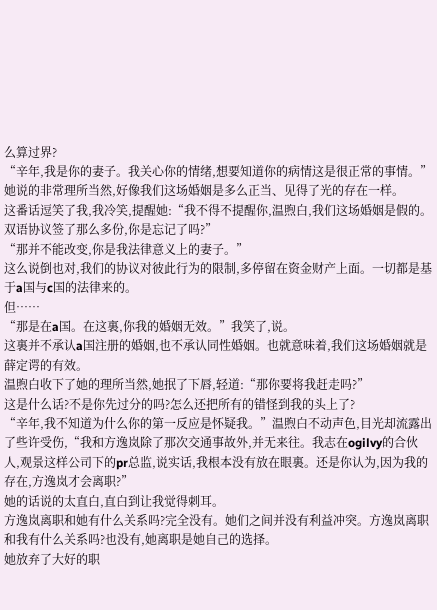么算过界?
“辛年,我是你的妻子。我关心你的情绪,想要知道你的病情这是很正常的事情。”她说的非常理所当然,好像我们这场婚姻是多么正当、见得了光的存在一样。
这番话逗笑了我,我冷笑,提醒她:“我不得不提醒你,温煦白,我们这场婚姻是假的。双语协议签了那么多份,你是忘记了吗?”
“那并不能改变,你是我法律意义上的妻子。”
这么说倒也对,我们的协议对彼此行为的限制,多停留在资金财产上面。一切都是基于a国与c国的法律来的。
但……
“那是在a国。在这裏,你我的婚姻无效。”我笑了,说。
这裏并不承认a国注册的婚姻,也不承认同性婚姻。也就意味着,我们这场婚姻就是薛定谔的有效。
温煦白收下了她的理所当然,她抿了下唇,轻道:“那你要将我赶走吗?”
这是什么话?不是你先过分的吗?怎么还把所有的错怪到我的头上了?
“辛年,我不知道为什么你的第一反应是怀疑我。”温煦白不动声色,目光却流露出了些许受伤,“我和方逸岚除了那次交通事故外,并无来往。我志在ogilvy的合伙人,观景这样公司下的pr总监,说实话,我根本没有放在眼裏。还是你认为,因为我的存在,方逸岚才会离职?”
她的话说的太直白,直白到让我觉得刺耳。
方逸岚离职和她有什么关系吗?完全没有。她们之间并没有利益冲突。方逸岚离职和我有什么关系吗?也没有,她离职是她自己的选择。
她放弃了大好的职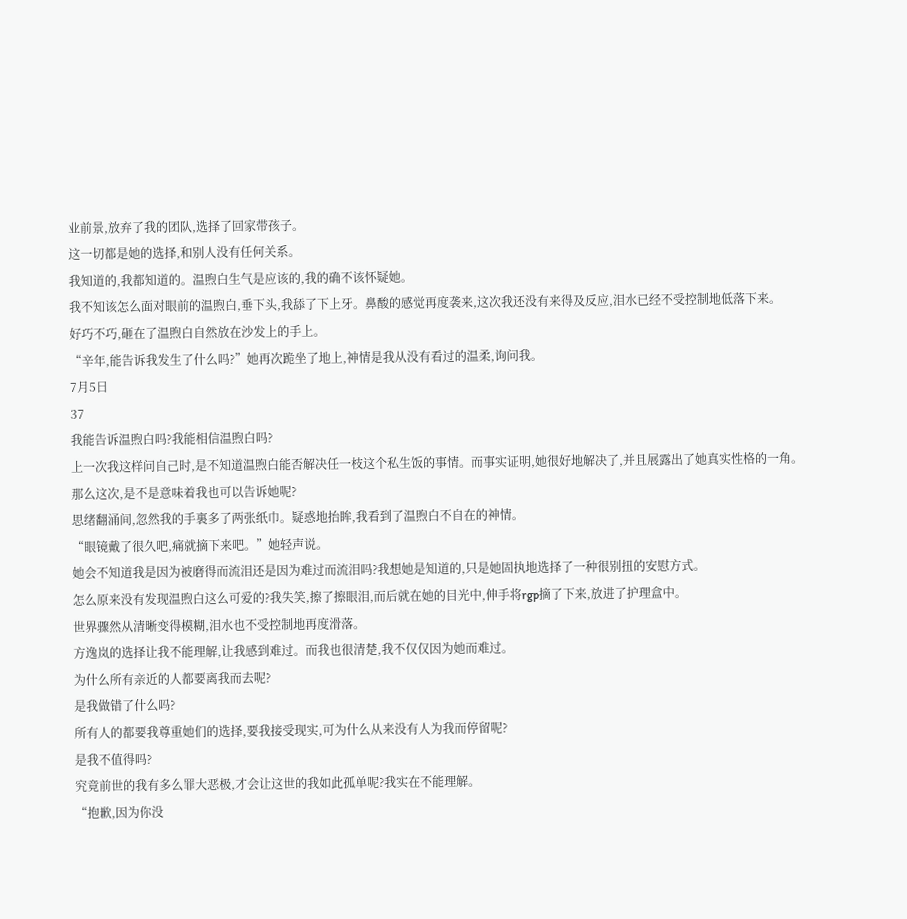业前景,放弃了我的团队,选择了回家带孩子。
这一切都是她的选择,和别人没有任何关系。
我知道的,我都知道的。温煦白生气是应该的,我的确不该怀疑她。
我不知该怎么面对眼前的温煦白,垂下头,我舔了下上牙。鼻酸的感觉再度袭来,这次我还没有来得及反应,泪水已经不受控制地低落下来。
好巧不巧,砸在了温煦白自然放在沙发上的手上。
“辛年,能告诉我发生了什么吗?”她再次跪坐了地上,神情是我从没有看过的温柔,询问我。
7月5日
37
我能告诉温煦白吗?我能相信温煦白吗?
上一次我这样问自己时,是不知道温煦白能否解决任一枝这个私生饭的事情。而事实证明,她很好地解决了,并且展露出了她真实性格的一角。
那么这次,是不是意味着我也可以告诉她呢?
思绪翻涌间,忽然我的手裏多了两张纸巾。疑惑地抬眸,我看到了温煦白不自在的神情。
“眼镜戴了很久吧,痛就摘下来吧。”她轻声说。
她会不知道我是因为被磨得而流泪还是因为难过而流泪吗?我想她是知道的,只是她固执地选择了一种很别扭的安慰方式。
怎么原来没有发现温煦白这么可爱的?我失笑,擦了擦眼泪,而后就在她的目光中,伸手将rgp摘了下来,放进了护理盒中。
世界骤然从清晰变得模糊,泪水也不受控制地再度滑落。
方逸岚的选择让我不能理解,让我感到难过。而我也很清楚,我不仅仅因为她而难过。
为什么所有亲近的人都要离我而去呢?
是我做错了什么吗?
所有人的都要我尊重她们的选择,要我接受现实,可为什么从来没有人为我而停留呢?
是我不值得吗?
究竟前世的我有多么罪大恶极,才会让这世的我如此孤单呢?我实在不能理解。
“抱歉,因为你没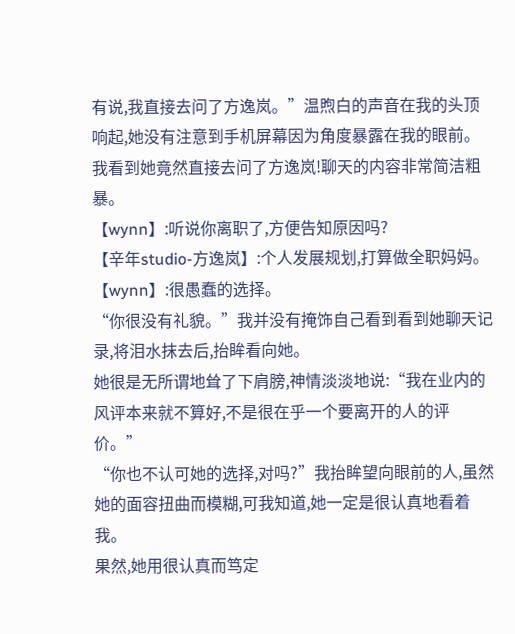有说,我直接去问了方逸岚。”温煦白的声音在我的头顶响起,她没有注意到手机屏幕因为角度暴露在我的眼前。
我看到她竟然直接去问了方逸岚!聊天的内容非常简洁粗暴。
【wynn】:听说你离职了,方便告知原因吗?
【辛年studio-方逸岚】:个人发展规划,打算做全职妈妈。
【wynn】:很愚蠢的选择。
“你很没有礼貌。”我并没有掩饰自己看到看到她聊天记录,将泪水抹去后,抬眸看向她。
她很是无所谓地耸了下肩膀,神情淡淡地说:“我在业内的风评本来就不算好,不是很在乎一个要离开的人的评价。”
“你也不认可她的选择,对吗?”我抬眸望向眼前的人,虽然她的面容扭曲而模糊,可我知道,她一定是很认真地看着我。
果然,她用很认真而笃定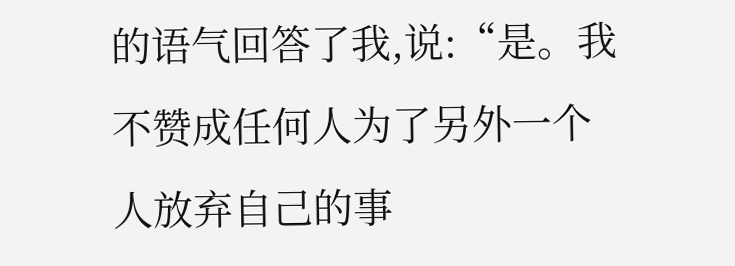的语气回答了我,说:“是。我不赞成任何人为了另外一个人放弃自己的事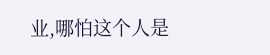业,哪怕这个人是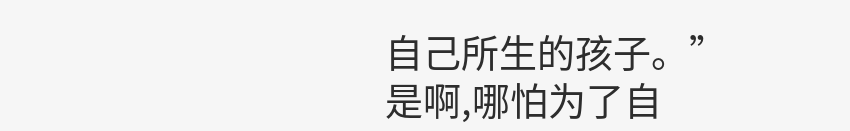自己所生的孩子。”
是啊,哪怕为了自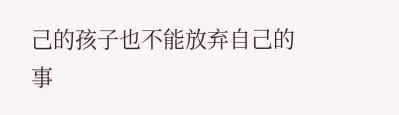己的孩子也不能放弃自己的事